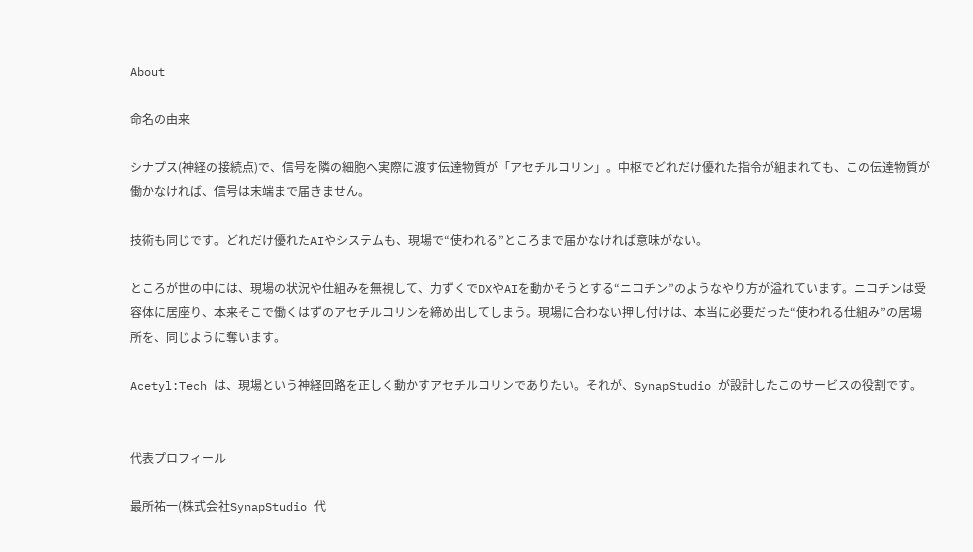About

命名の由来

シナプス(神経の接続点)で、信号を隣の細胞へ実際に渡す伝達物質が「アセチルコリン」。中枢でどれだけ優れた指令が組まれても、この伝達物質が働かなければ、信号は末端まで届きません。

技術も同じです。どれだけ優れたAIやシステムも、現場で“使われる”ところまで届かなければ意味がない。

ところが世の中には、現場の状況や仕組みを無視して、力ずくでDXやAIを動かそうとする“ニコチン”のようなやり方が溢れています。ニコチンは受容体に居座り、本来そこで働くはずのアセチルコリンを締め出してしまう。現場に合わない押し付けは、本当に必要だった“使われる仕組み”の居場所を、同じように奪います。

Acetyl:Tech は、現場という神経回路を正しく動かすアセチルコリンでありたい。それが、SynapStudio が設計したこのサービスの役割です。


代表プロフィール

最所祐一(株式会社SynapStudio 代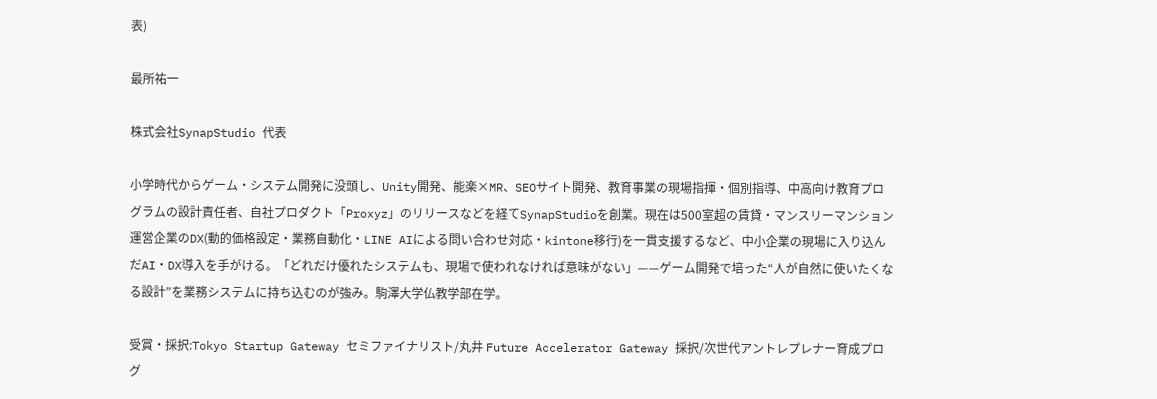表)

最所祐一

株式会社SynapStudio 代表

小学時代からゲーム・システム開発に没頭し、Unity開発、能楽×MR、SEOサイト開発、教育事業の現場指揮・個別指導、中高向け教育プログラムの設計責任者、自社プロダクト「Proxyz」のリリースなどを経てSynapStudioを創業。現在は500室超の賃貸・マンスリーマンション運営企業のDX(動的価格設定・業務自動化・LINE AIによる問い合わせ対応・kintone移行)を一貫支援するなど、中小企業の現場に入り込んだAI・DX導入を手がける。「どれだけ優れたシステムも、現場で使われなければ意味がない」——ゲーム開発で培った“人が自然に使いたくなる設計”を業務システムに持ち込むのが強み。駒澤大学仏教学部在学。

受賞・採択:Tokyo Startup Gateway セミファイナリスト/丸井 Future Accelerator Gateway 採択/次世代アントレプレナー育成プログ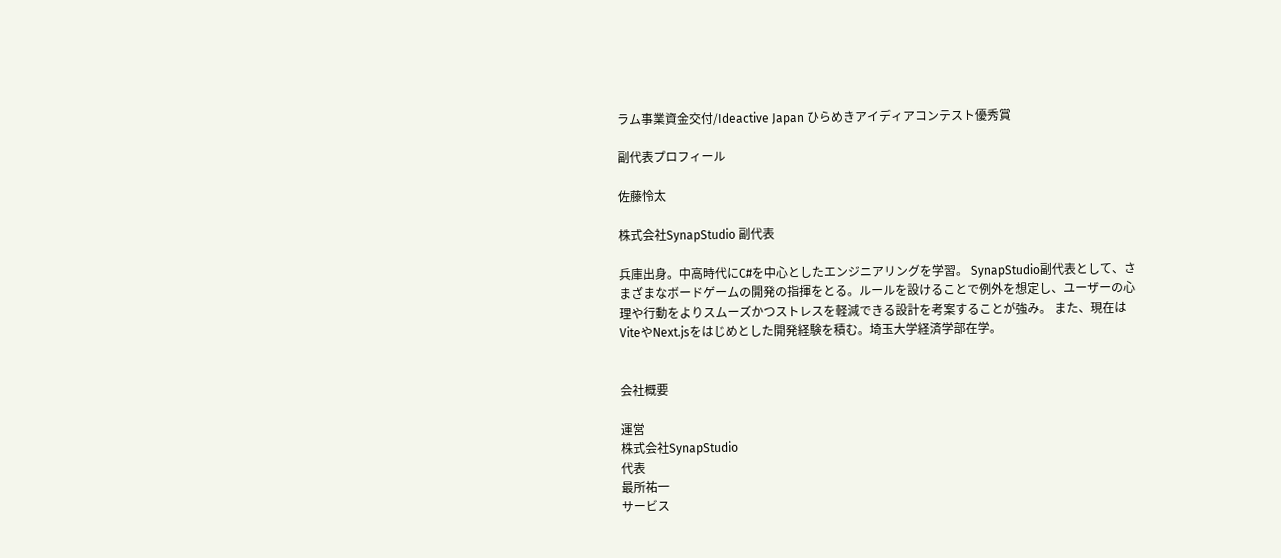ラム事業資金交付/Ideactive Japan ひらめきアイディアコンテスト優秀賞

副代表プロフィール

佐藤怜太

株式会社SynapStudio 副代表

兵庫出身。中高時代にC#を中心としたエンジニアリングを学習。 SynapStudio副代表として、さまざまなボードゲームの開発の指揮をとる。ルールを設けることで例外を想定し、ユーザーの心理や行動をよりスムーズかつストレスを軽減できる設計を考案することが強み。 また、現在はViteやNext.jsをはじめとした開発経験を積む。埼玉大学経済学部在学。


会社概要

運営
株式会社SynapStudio
代表
最所祐一
サービス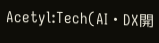Acetyl:Tech(AI・DX開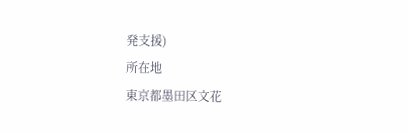発支援)
所在地
東京都墨田区文花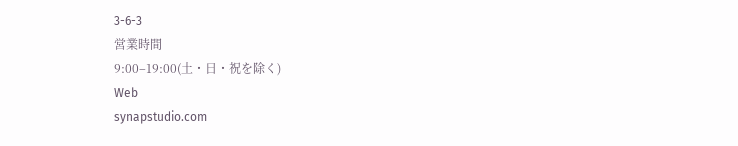3-6-3
営業時間
9:00–19:00(土・日・祝を除く)
Web
synapstudio.com